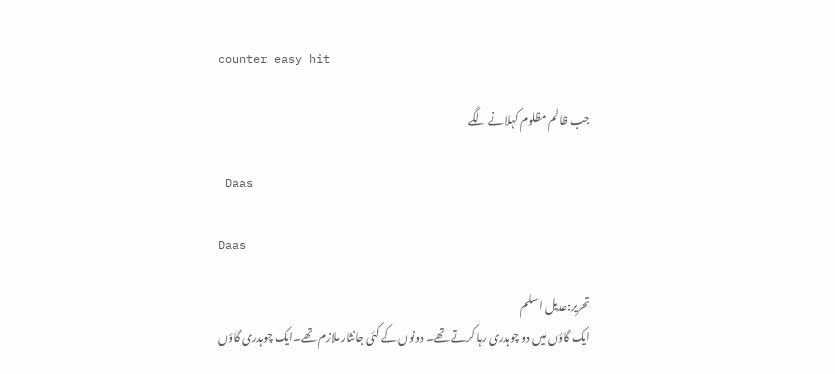counter easy hit

جب ظالم مظلوم کہلانے لگے

 Daas

Daas

تحریر:عدیل اسلم
ایک گاؤں میں دو چوہدری رہا کرتے تھے۔ دونوں کے کئی جانثار ملازم تھے۔ایک چوہدری گاؤں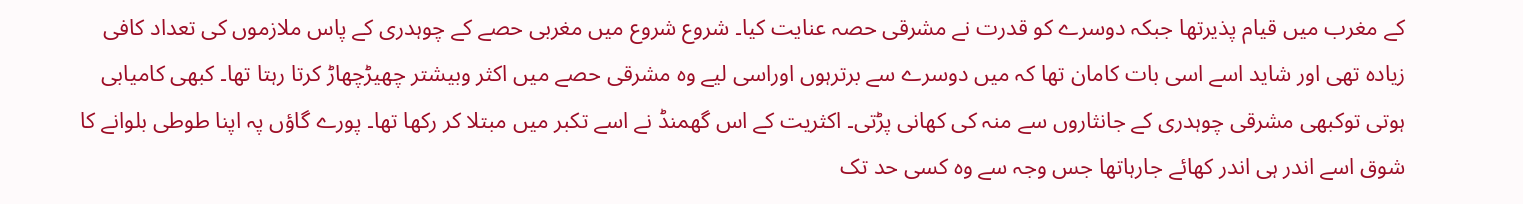کے مغرب میں قیام پذیرتھا جبکہ دوسرے کو قدرت نے مشرقی حصہ عنایت کیا۔ شروع شروع میں مغربی حصے کے چوہدری کے پاس ملازموں کی تعداد کافی زیادہ تھی اور شاید اسے اسی بات کامان تھا کہ میں دوسرے سے برترہوں اوراسی لیے وہ مشرقی حصے میں اکثر وبیشتر چھیڑچھاڑ کرتا رہتا تھا۔ کبھی کامیابی ہوتی توکبھی مشرقی چوہدری کے جانثاروں سے منہ کی کھانی پڑتی۔ اکثریت کے اس گھمنڈ نے اسے تکبر میں مبتلا کر رکھا تھا۔ پورے گاؤں پہ اپنا طوطی بلوانے کا شوق اسے اندر ہی اندر کھائے جارہاتھا جس وجہ سے وہ کسی حد تک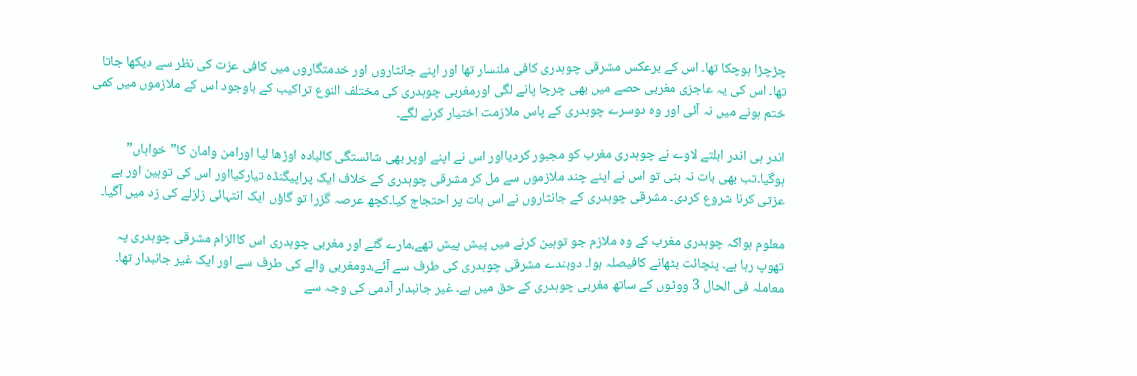چڑچڑا ہوچکا تھا۔ اس کے برعکس مشرقی چوہدری کافی ملنسار تھا اور اپنے جانثاروں اور خدمتگاروں میں کافی عزت کی نظر سے دیکھا جاتا تھا۔ اس کی یہ عاجزی مغربی حصے میں بھی چرچا پانے لگی اورمغربی چوہدری کی مختلف النوع تراکیب کے باوجود اس کے ملازموں میں کمی ختم ہونے میں نہ آئی اور وہ دوسرے چوہدری کے پاس ملازمت اختیار کرنے لگے۔

اندر ہی اندر ابلتے لاوے نے چوہدری مغرب کو مجبور کردیااور اس نے اپنے اوپر بھی شائستگی کالبادہ اوڑھا لیا اورامن وامان کا”خواہاں” ہوگیا۔تب بھی بات نہ بنی تو اس نے اپنے چند ملازموں سے مل کر مشرقی چوہدری کے خلاف ایک پراپیگنڈہ تیارکیااور اس کی توہین اور بے عزتی کرنا شروع کردی۔ مشرقی چوہدری کے جانثاروں نے اس بات پر احتجاج کیا۔کچھ عرصہ گزرا تو گاؤں ایک انتہائی زلزلے کی زد میں آگیا۔

معلوم ہواکہ چوہدری مغرب کے وہ ملازم جو توہین کرنے میں پیش پیش تھے،مارے گئے اور مغربی چوہدری اس کاالزام مشرقی چوہدری پہ تھوپ رہا ہے۔ پنچائت بٹھانے کافیصلہ ہوا۔ دوبندے مشرقی چوہدری کی طرف سے آئے،دومغربی والے کی طرف سے اور ایک غیر جانبدار تھا۔ معاملہ فی الحال 3 ووٹوں کے ساتھ مغربی چوہدری کے حق میں ہے۔ غیر جانبدار آدمی کی وجہ سے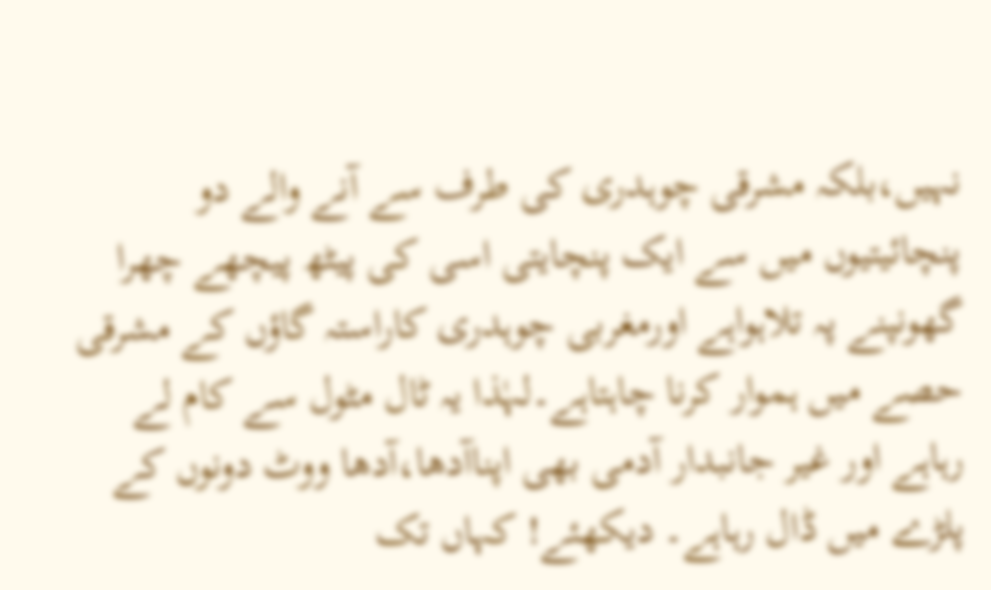نہیں،بلکہ مشرقی چوہدری کی طرف سے آنے والے دو پنچائیتیوں میں سے ایک پنچایتی اسی کی پیٹھ پیچھے چھرا گھونپنے پہ تلاہواہے اورمغربی چوہدری کاراستہ گاؤں کے مشرقی حصے میں ہموار کرنا چاہتاہے۔لہٰذا یہ ٹال مٹول سے کام لے رہاہے اور غیر جانبدار آدمی بھی اپناآدھا،آدھا ووٹ دونوں کے پلڑے میں ڈال رہاہے۔ دیکھئے! کہاں تک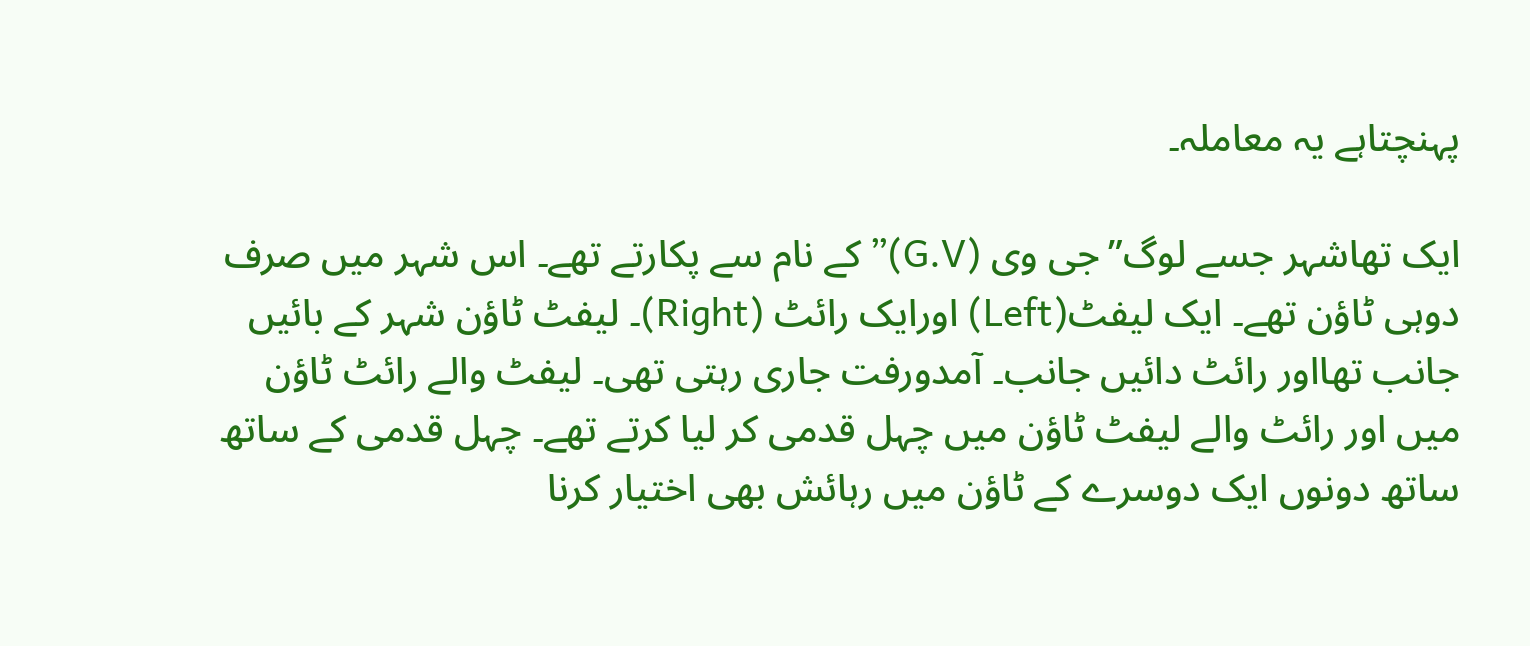پہنچتاہے یہ معاملہ۔

ایک تھاشہر جسے لوگ”جی وی (G.V)”کے نام سے پکارتے تھے۔ اس شہر میں صرف دوہی ٹاؤن تھے۔ ایک لیفٹ(Left) اورایک رائٹ (Right)۔ لیفٹ ٹاؤن شہر کے بائیں جانب تھااور رائٹ دائیں جانب۔ آمدورفت جاری رہتی تھی۔ لیفٹ والے رائٹ ٹاؤن میں اور رائٹ والے لیفٹ ٹاؤن میں چہل قدمی کر لیا کرتے تھے۔ چہل قدمی کے ساتھ ساتھ دونوں ایک دوسرے کے ٹاؤن میں رہائش بھی اختیار کرنا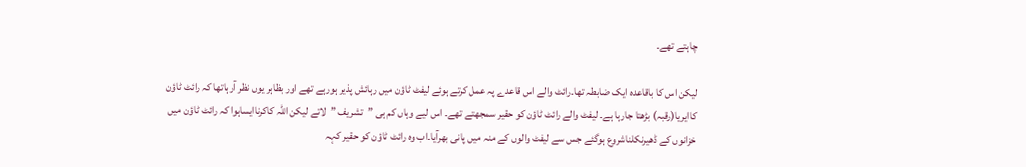چاہتے تھے۔

لیکن اس کا باقاعدہ ایک ضابطہ تھا۔رائٹ والے اس قاعدے پہ عمل کرتے ہوئے لیفٹ ٹاؤن میں رہائش پذیر ہورہے تھے اور بظاہر یوں نظر آرہاتھا کہ رائٹ ٹاؤن کاایریا(رقبہ) بڑھتا جارہا ہے۔ لیفٹ والے رائٹ ٹاؤن کو حقیر سمجھتے تھے۔ اس لیے وہاں کم ہی ”تشریف ”لاتے لیکن اللہ کاکرناایساہوا کہ رائٹ ٹاؤن میں خزانوں کے ڈھیرنکلناشروع ہوگئے جس سے لیفٹ والوں کے منہ میں پانی بھرآیا۔اب وہ رائٹ ٹاؤن کو حقیر کہہ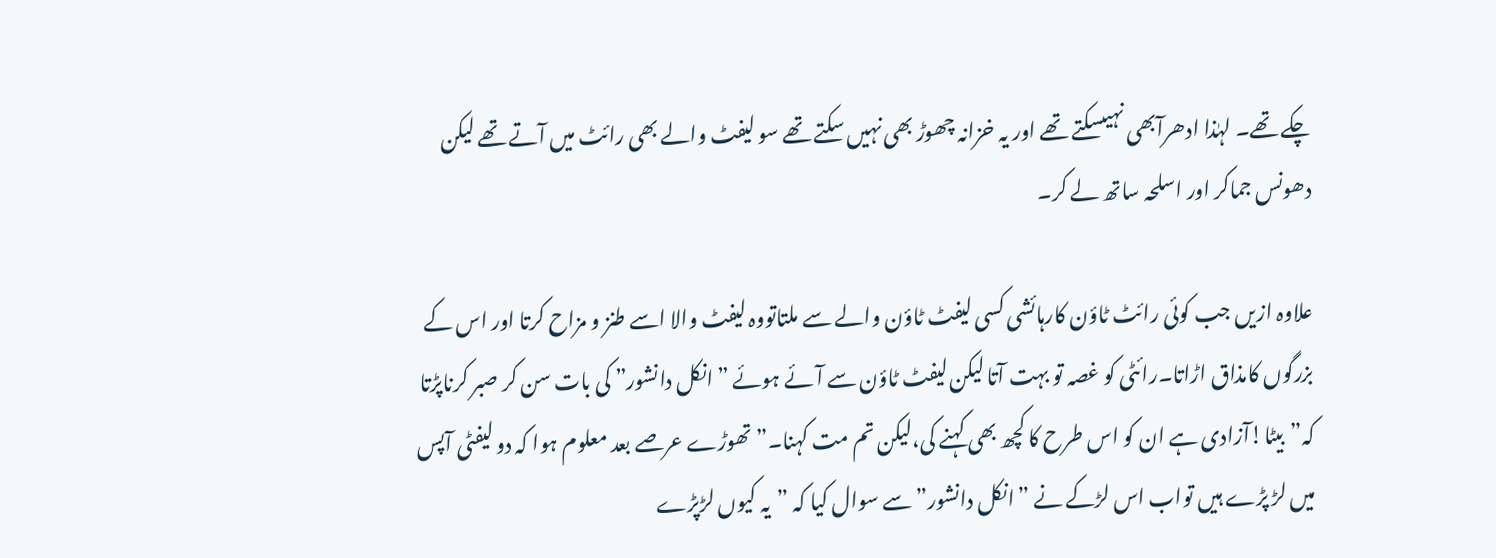چکے تھے۔ لہٰذا ادھرآبھی نہیںسکتے تھے اور یہ خزانہ چھوڑ بھی نہیں سکتے تھے سو لیفٹ والے بھی رائٹ میں آتے تھے لیکن دھونس جماکر اور اسلحہ ساتھ لے کر۔

علاوہ ازیں جب کوئی رائٹ ٹاؤن کارہائشی کسی لیفٹ ٹاؤن والے سے ملتاتووہ لیفٹ والا اسے طنز و مزاح کرتا اور اس کے بزرگوں کامذاق اڑاتا۔رائٹی کو غصہ تو بہت آتا لیکن لیفٹ ٹاؤن سے آئے ہوئے ”انکل دانشور” کی بات سن کر صبر کرناپڑتا کہ”بیٹا!آزادی ہے ان کو اس طرح کا کچھ بھی کہنے کی،لیکن تم مت کہنا۔”تھوڑے عرصے بعد معلوم ہوا کہ دو لیفٹی آپس میں لڑ پڑے ہیں تواب اس لڑکے نے ”انکل دانشور” سے سوال کیا کہ ”یہ کیوں لڑپڑے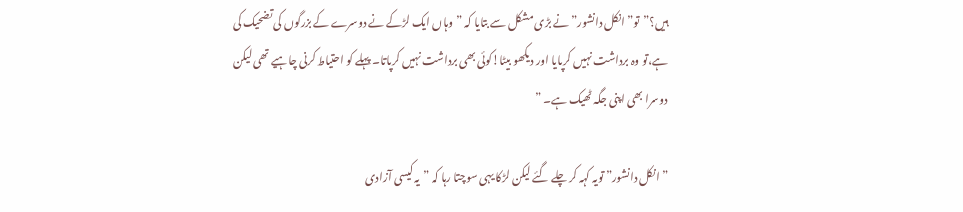ہیں؟”تو”انکل دانشور” نے بڑی مشکل سے بتایا کہ ”وہاں ایک لڑکے نے دوسرے کے بزرگوں کی تضحیک کی ہے،تو وہ برداشت نہیں کرپایا اور دیکھو بیٹا!کوئی بھی برداشت نہیں کرپاتا۔ پہلے کو احتیاط کرنی چاہیے تھی لیکن دوسرا بھی اپنی جگہ ٹھیک ہے۔ ”

”انکل دانشور” تویہ کہہ کر چلے گئے لیکن لڑکا یہی سوچتا رہا کہ ”یہ کیسی آزادی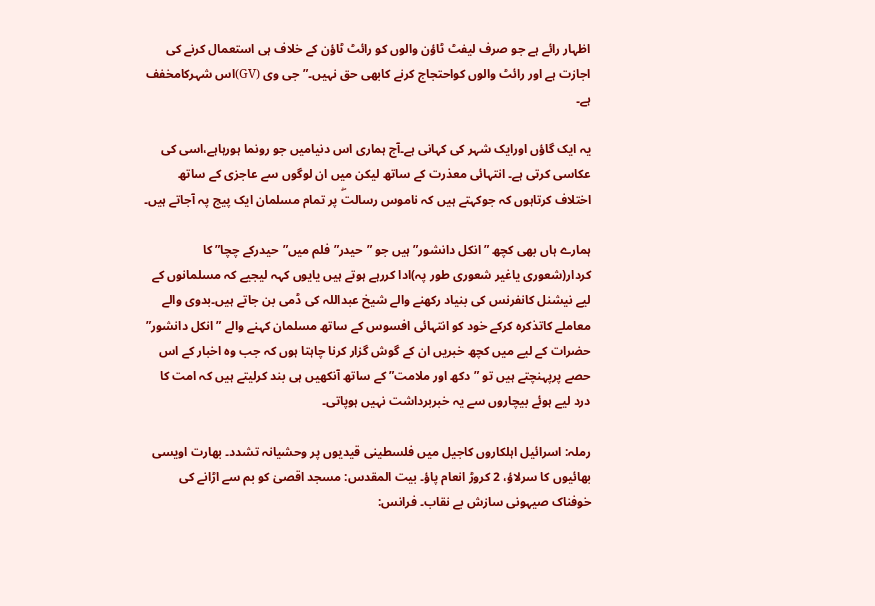اظہار رائے ہے جو صرف لیفٹ ٹاؤن والوں کو رائٹ ٹاؤن کے خلاف ہی استعمال کرنے کی اجازت ہے اور رائٹ والوں کواحتجاج کرنے کابھی حق نہیں۔”جی وی (GV)اس شہرکامخفف ہے۔

یہ ایک گاؤں اورایک شہر کی کہانی ہے۔آج ہماری اس دنیامیں جو رونما ہورہاہے،اسی کی عکاسی کرتی ہے۔ انتہائی معذرت کے ساتھ لیکن میں ان لوگوں سے عاجزی کے ساتھ اختلاف کرتاہوں کہ جوکہتے ہیں کہ ناموس رسالتۖ پر تمام مسلمان ایک پیج پہ آجاتے ہیں۔

ہمارے ہاں بھی کچھ ”انکل دانشور” ہیں جو ”حیدر” فلم میں”حیدرکے چچا” کا کردار(شعوری یاغیر شعوری طور پہ)ادا کررہے ہوتے ہیں یایوں کہہ لیجیے کہ مسلمانوں کے لیے نیشنل کانفرنس کی بنیاد رکھنے والے شیخ عبداللہ کی ڈمی بن جاتے ہیں۔بدوی والے معاملے کاتذکرہ کرکے خود کو انتہائی افسوس کے ساتھ مسلمان کہنے والے ”انکل دانشور” حضرات کے لیے میں کچھ خبریں ان کے گوش گزار کرنا چاہتا ہوں کہ جب وہ اخبار کے اس حصے پرپہنچتے ہیں تو ”دکھ اور ملامت” کے ساتھ آنکھیں ہی بند کرلیتے ہیں کہ امت کا درد لیے ہوئے بیچاروں سے یہ خبربرداشت نہیں ہوپاتی۔

رملہ: اسرائیل اہلکاروں کاجیل میں فلسطینی قیدیوں پر وحشیانہ تشدد۔ بھارت اویسی بھائیوں کا سرلاؤ، 2 کروڑ انعام پاؤ۔ بیت المقدس: مسجد اقصیٰ کو بم سے اڑانے کی خوفناک صیہونی سازش بے نقاب۔ فرانس: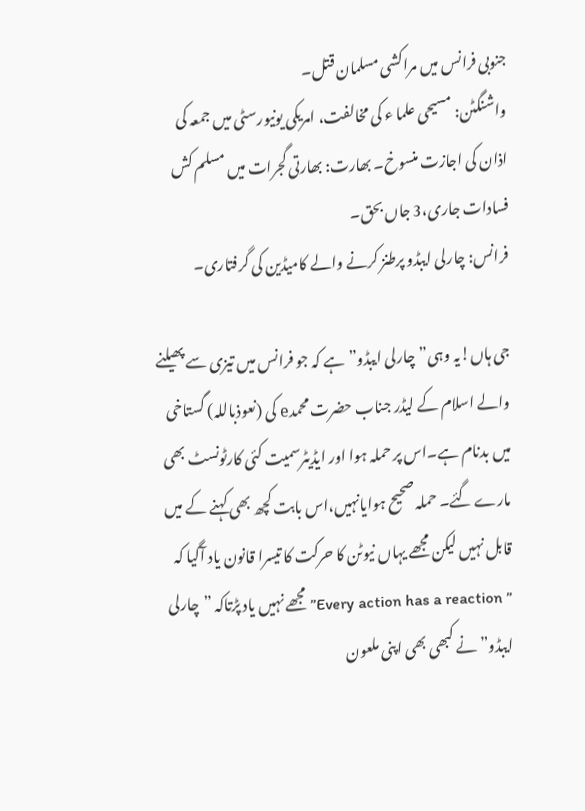جنوبی فرانس میں مراکشی مسلمان قتل۔
واشنگٹن: مسیحی علما ء کی مخالفت، امریکی یونیورسٹی میں جمعہ کی اذان کی اجازت منسوخ۔ بھارت: بھارتی گجرات میں مسلم کش فسادات جاری،3 جاں بحق۔
فرانس: چارلی ایبڈو پرطنز کرنے والے کامیڈین کی گرفتاری۔

جی ہاں!یہ وہی”چارلی ایبڈو” ہے کہ جو فرانس میں تیزی سے پھیلنے والے اسلام کے لیڈر جناب حضرت محمدe کی (نعوذباللہ) گستاخی میں بدنام ہے۔اس پر حملہ ہوا اور ایڈیٹرسمیت کئی کارٹونسٹ بھی مارے گئے۔ حملہ صحیح ہوایانہیں،اس بابت کچھ بھی کہنے کے میں قابل نہیں لیکن مجھے یہاں نیوٹن کا حرکت کا تیسرا قانون یاد آگیا کہ
” Every action has a reaction” مجھے نہیں یاد پڑتاکہ ”چارلی ایبڈو” نے کبھی بھی اپنی ملعون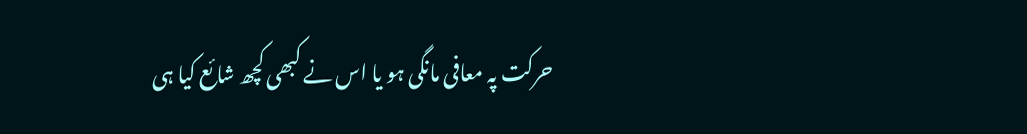حرکت پہ معافی مانگی ہو یا اس نے کبھی کچھ شائع کیا ہی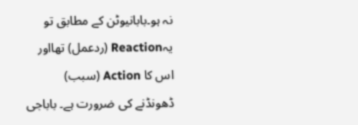نہ ہو۔بابانیوٹن کے مطابق تو یہReaction (ردعمل) تھااور اس کا Action (سبب) ڈھونڈنے کی ضرورت ہے۔ باباجی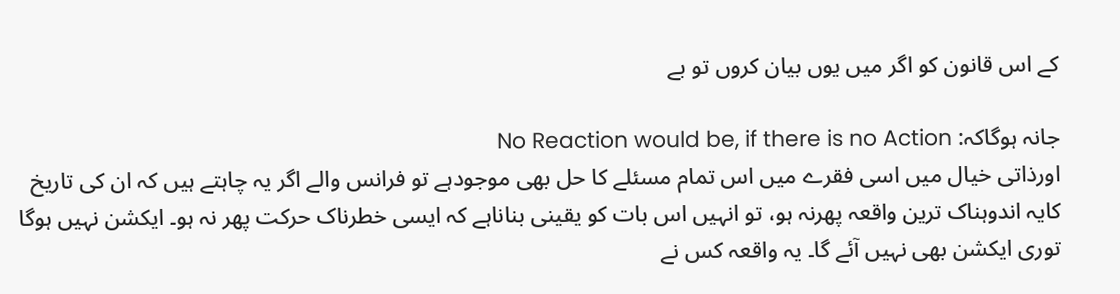کے اس قانون کو اگر میں یوں بیان کروں تو بے

جانہ ہوگاکہ: No Reaction would be, if there is no Action
اورذاتی خیال میں اسی فقرے میں اس تمام مسئلے کا حل بھی موجودہے تو فرانس والے اگر یہ چاہتے ہیں کہ ان کی تاریخ کایہ اندوہناک ترین واقعہ پھرنہ ہو، تو انہیں اس بات کو یقینی بناناہے کہ ایسی خطرناک حرکت پھر نہ ہو۔ ایکشن نہیں ہوگا توری ایکشن بھی نہیں آئے گا۔ یہ واقعہ کس نے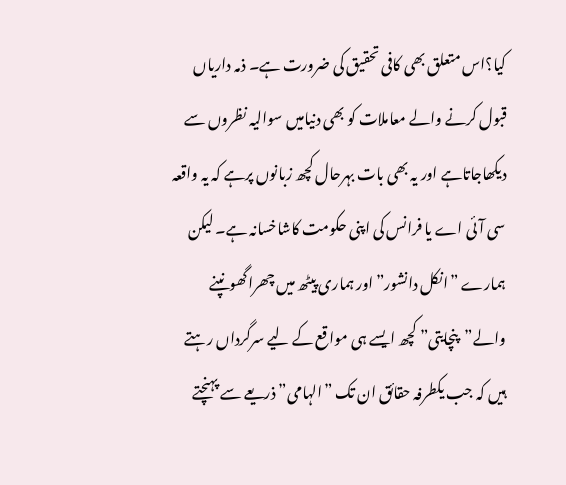کیا؟اس متعلق بھی کافی تحقیق کی ضرورت ہے۔ ذمہ داریاں قبول کرنے والے معاملات کو بھی دنیامیں سوالیہ نظروں سے دیکھاجاتاہے اور یہ بھی بات بہرحال کچھ زبانوں پرہے کہ یہ واقعہ سی آئی اے یا فرانس کی اپنی حکومت کاشاخسانہ ہے۔ لیکن ہمارے ”انکل دانشور”اور ہماری پیٹھ میں چھراگھونپنے والے”پنچایتی” کچھ ایسے ہی مواقع کے لیے سرگرداں رہتے ہیں کہ جب یکطرفہ حقائق ان تک ”الہامی” ذریعے سے پہنچتے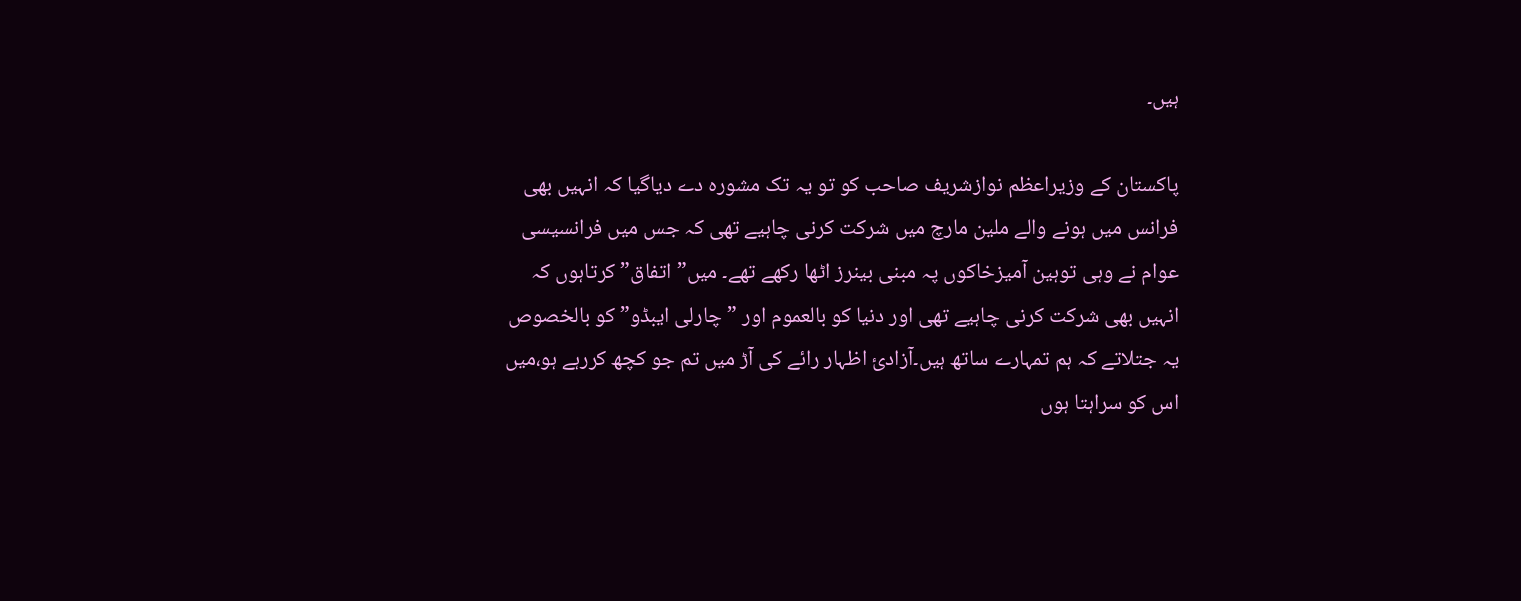ہیں۔

پاکستان کے وزیراعظم نوازشریف صاحب کو تو یہ تک مشورہ دے دیاگیا کہ انہیں بھی فرانس میں ہونے والے ملین مارچ میں شرکت کرنی چاہیے تھی کہ جس میں فرانسیسی عوام نے وہی توہین آمیزخاکوں پہ مبنی بینرز اٹھا رکھے تھے۔ میں”اتفاق” کرتاہوں کہ انہیں بھی شرکت کرنی چاہیے تھی اور دنیا کو بالعموم اور ”چارلی ایبڈو” کو بالخصوص یہ جتلاتے کہ ہم تمہارے ساتھ ہیں۔آزادیٔ اظہار رائے کی آڑ میں تم جو کچھ کررہے ہو،میں اس کو سراہتا ہوں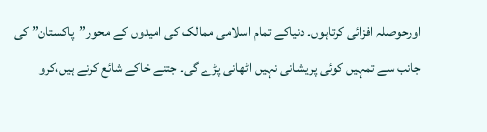اورحوصلہ افزائی کرتاہوں۔ دنیاکے تمام اسلامی ممالک کی امیدوں کے محور”پاکستان” کی جانب سے تمہیں کوئی پریشانی نہیں اٹھانی پڑے گی۔ جتنے خاکے شائع کرنے ہیں،کرو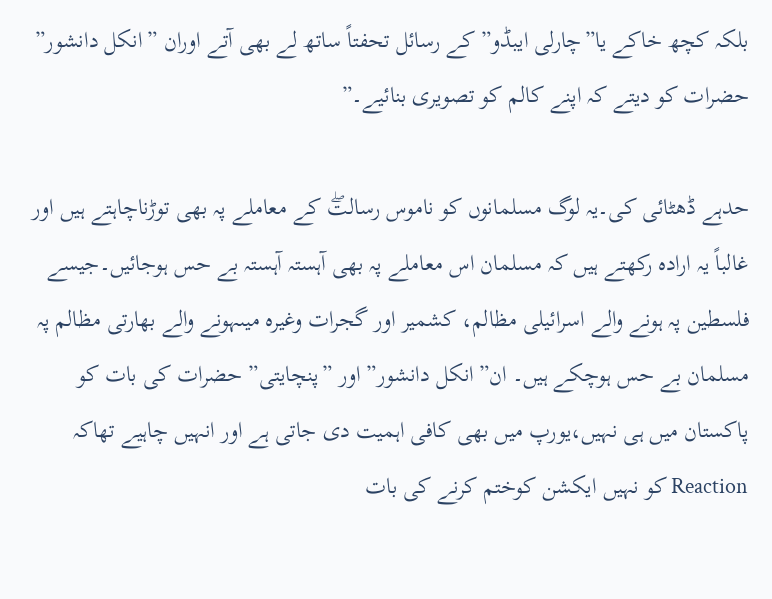بلکہ کچھ خاکے یا”چارلی ایبڈو” کے رسائل تحفتاً ساتھ لے بھی آتے اوران ”انکل دانشور” حضرات کو دیتے کہ اپنے کالم کو تصویری بنائیے۔”

حدہے ڈھٹائی کی۔یہ لوگ مسلمانوں کو ناموس رسالتۖ کے معاملے پہ بھی توڑناچاہتے ہیں اور غالباً یہ ارادہ رکھتے ہیں کہ مسلمان اس معاملے پہ بھی آہستہ آہستہ بے حس ہوجائیں۔جیسے فلسطین پہ ہونے والے اسرائیلی مظالم، کشمیر اور گجرات وغیرہ میںہونے والے بھارتی مظالم پہ مسلمان بے حس ہوچکے ہیں۔ ان”انکل دانشور” اور ”پنچایتی” حضرات کی بات کو پاکستان میں ہی نہیں،یورپ میں بھی کافی اہمیت دی جاتی ہے اور انہیں چاہیے تھاکہ Reaction کو نہیں ایکشن کوختم کرنے کی بات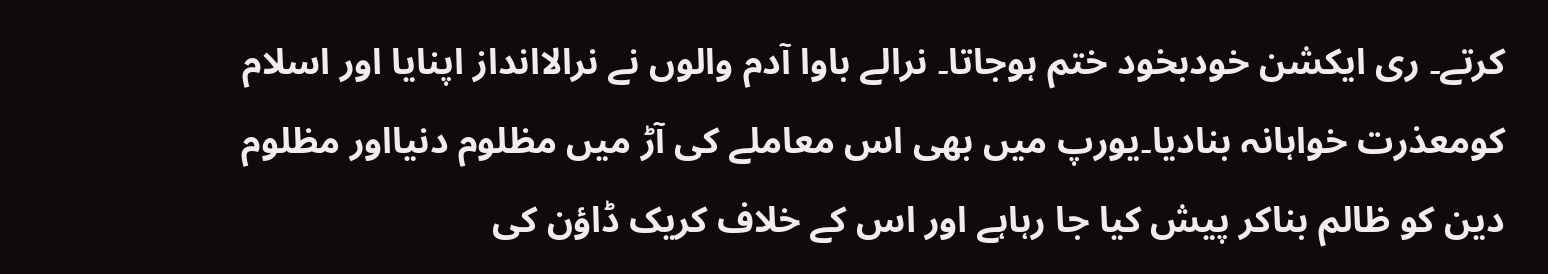کرتے۔ ری ایکشن خودبخود ختم ہوجاتا۔ نرالے باوا آدم والوں نے نرالاانداز اپنایا اور اسلام کومعذرت خواہانہ بنادیا۔یورپ میں بھی اس معاملے کی آڑ میں مظلوم دنیااور مظلوم دین کو ظالم بناکر پیش کیا جا رہاہے اور اس کے خلاف کریک ڈاؤن کی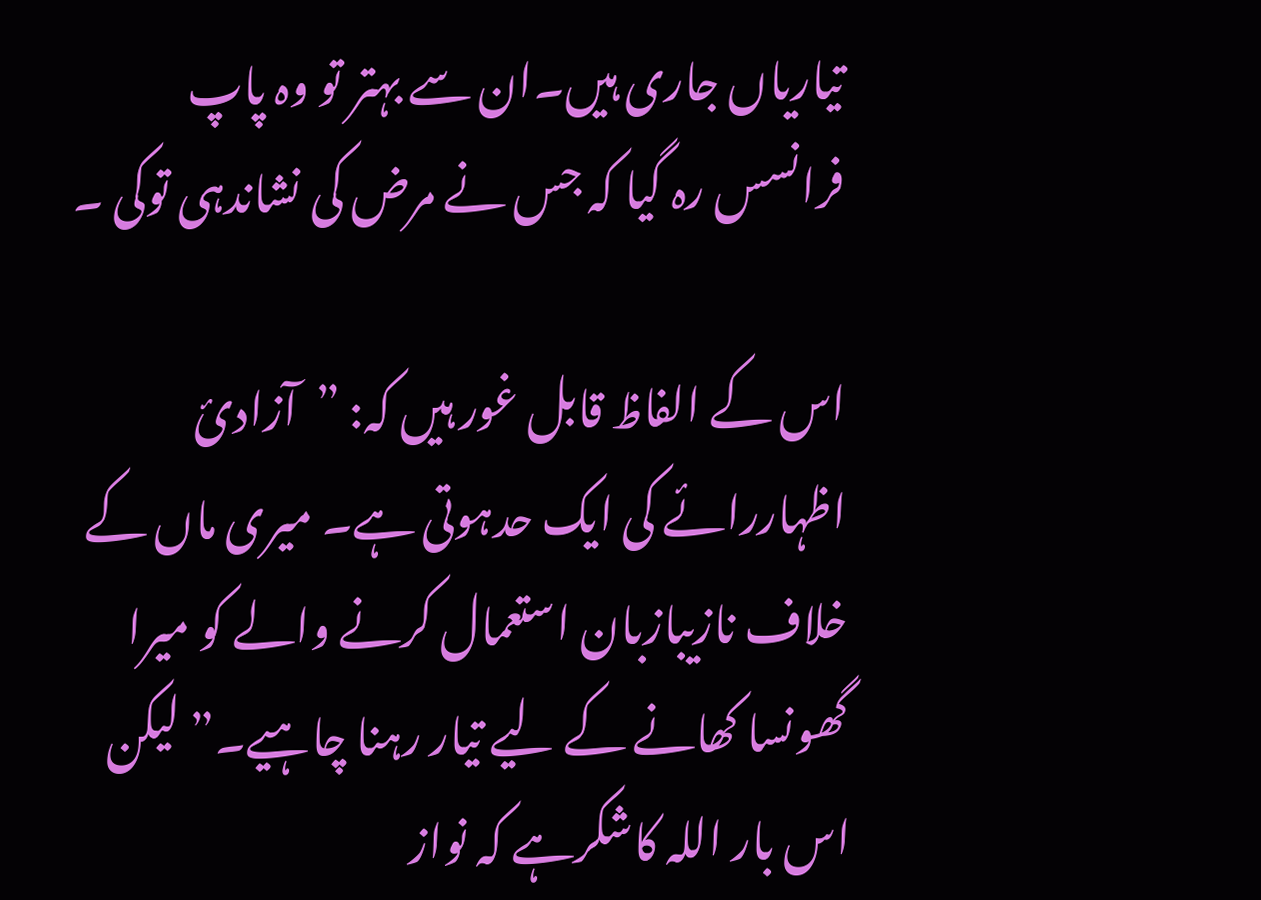تیاریاں جاری ہیں۔ان سے بہتر تو وہ پاپ فرانسس رہ گیا کہ جس نے مرض کی نشاندہی توکی ۔

اس کے الفاظ قابل غور ہیں کہ: ”آزادیٔ اظہاررائے کی ایک حدہوتی ہے۔ میری ماں کے خلاف نازیبازبان استعمال کرنے والے کو میرا گھونسا کھانے کے لیے تیار رہنا چاہیے۔” لیکن اس بار اللہ کاشکرہے کہ نواز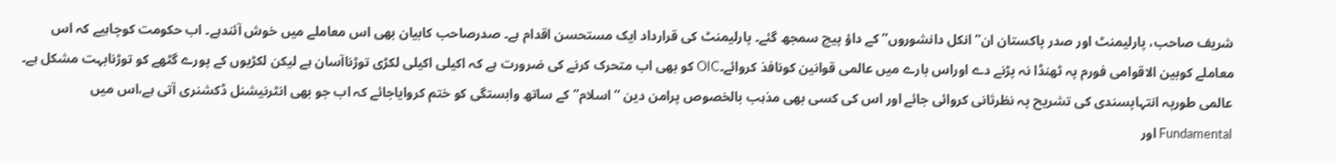شریف صاحب، پارلیمنٹ اور صدر پاکستان ان”انکل دانشوروں” کے داؤ پیچ سمجھ گئے۔ پارلیمنٹ کی قرارداد ایک مستحسن اقدام ہے۔ صدرصاحب کابیان بھی اس معاملے میں خوش آئندہے۔ اب حکومت کوچاہیے کہ اس معاملے کوبین الاقوامی فورم پہ ٹھنڈا نہ پڑنے دے اوراس بارے میں عالمی قوانین کونافذ کروائے۔OIC کو بھی اب متحرک کرنے کی ضرورت ہے کہ اکیلی اکیلی لکڑی توڑناآسان ہے لیکن لکڑیوں کے پورے گٹھے کو توڑنابہت مشکل ہے۔
عالمی طورپہ انتہاپسندی کی تشریح پہ نظرثانی کروائی جائے اور اس کی کسی بھی مذہب بالخصوص پرامن دین ”اسلام” کے ساتھ وابستگی کو ختم کروایاجائے کہ اب جو بھی انٹرنیشنل ڈکشنری آتی ہے،اس میں Fundamental اور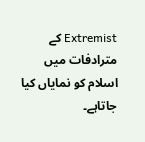Extremist کے مترادفات میں اسلام کو نمایاں کیا جاتاہے۔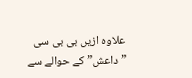علاوہ ازیں بی بی سی ”داعش” کے حوالے سے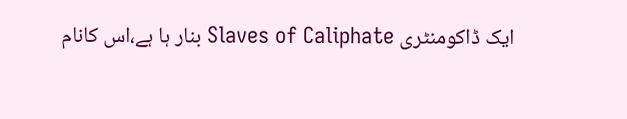ایک ڈاکومنٹری Slaves of Caliphate بنار ہا ہے،اس کانام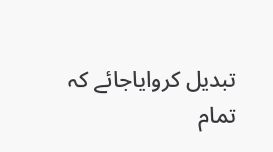تبدیل کروایاجائے کہ تمام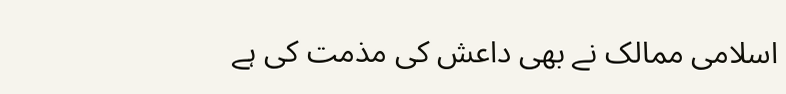اسلامی ممالک نے بھی داعش کی مذمت کی ہے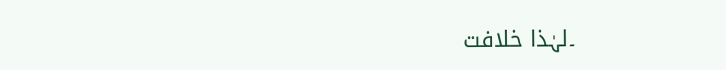۔لہٰذا خلافت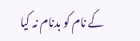کے نام کو بدنام نہ کیا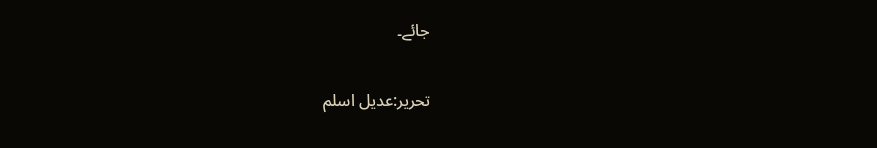جائے۔

تحریر:عدیل اسلم